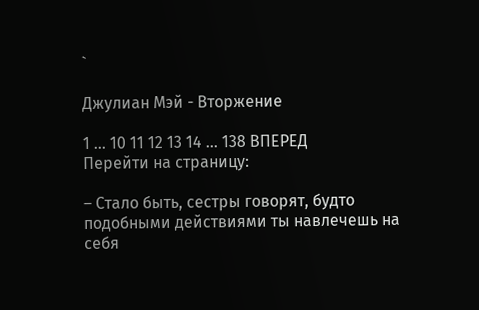`

Джулиан Мэй - Вторжение

1 ... 10 11 12 13 14 ... 138 ВПЕРЕД
Перейти на страницу:

– Стало быть, сестры говорят, будто подобными действиями ты навлечешь на себя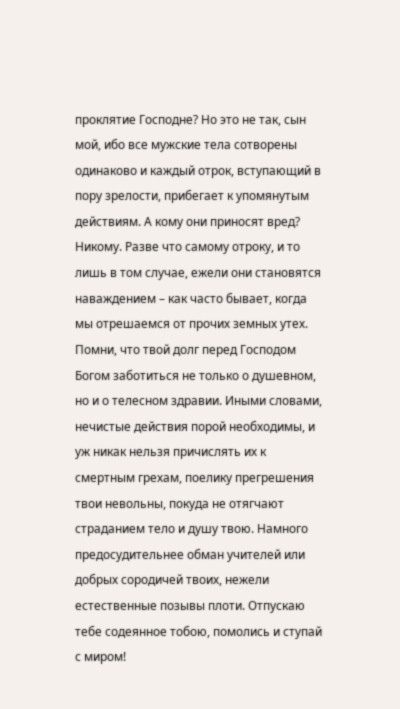проклятие Господне? Но это не так, сын мой, ибо все мужские тела сотворены одинаково и каждый отрок, вступающий в пору зрелости, прибегает к упомянутым действиям. А кому они приносят вред? Никому. Разве что самому отроку, и то лишь в том случае, ежели они становятся наваждением – как часто бывает, когда мы отрешаемся от прочих земных утех. Помни, что твой долг перед Господом Богом заботиться не только о душевном, но и о телесном здравии. Иными словами, нечистые действия порой необходимы, и уж никак нельзя причислять их к смертным грехам, поелику прегрешения твои невольны, покуда не отягчают страданием тело и душу твою. Намного предосудительнее обман учителей или добрых сородичей твоих, нежели естественные позывы плоти. Отпускаю тебе содеянное тобою, помолись и ступай с миром!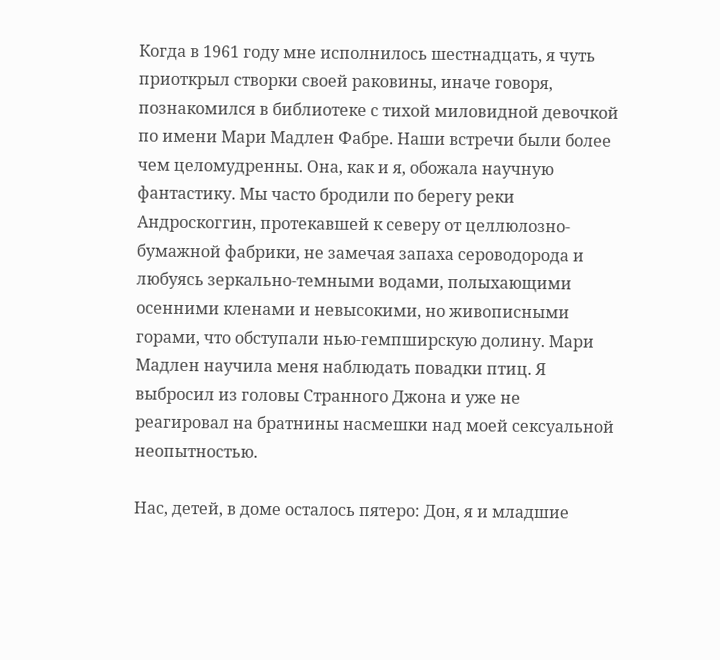Когда в 1961 году мне исполнилось шестнадцать, я чуть приоткрыл створки своей раковины, иначе говоря, познакомился в библиотеке с тихой миловидной девочкой по имени Мари Мадлен Фабре. Наши встречи были более чем целомудренны. Она, как и я, обожала научную фантастику. Мы часто бродили по берегу реки Андроскоггин, протекавшей к северу от целлюлозно-бумажной фабрики, не замечая запаха сероводорода и любуясь зеркально-темными водами, полыхающими осенними кленами и невысокими, но живописными горами, что обступали нью-гемпширскую долину. Мари Мадлен научила меня наблюдать повадки птиц. Я выбросил из головы Странного Джона и уже не реагировал на братнины насмешки над моей сексуальной неопытностью.

Нас, детей, в доме осталось пятеро: Дон, я и младшие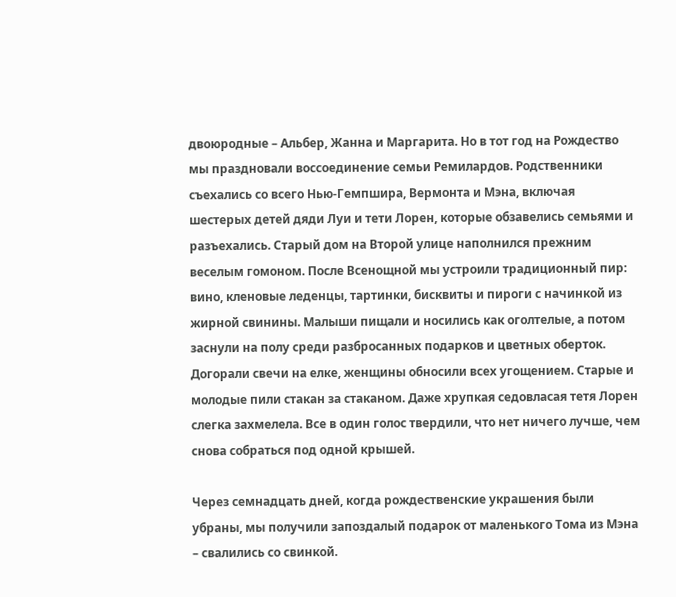двоюродные – Альбер, Жанна и Маргарита. Но в тот год на Рождество мы праздновали воссоединение семьи Ремилардов. Родственники съехались со всего Нью-Гемпшира, Вермонта и Мэна, включая шестерых детей дяди Луи и тети Лорен, которые обзавелись семьями и разъехались. Старый дом на Второй улице наполнился прежним веселым гомоном. После Всенощной мы устроили традиционный пир: вино, кленовые леденцы, тартинки, бисквиты и пироги с начинкой из жирной свинины. Малыши пищали и носились как оголтелые, а потом заснули на полу среди разбросанных подарков и цветных оберток. Догорали свечи на елке, женщины обносили всех угощением. Старые и молодые пили стакан за стаканом. Даже хрупкая седовласая тетя Лорен слегка захмелела. Все в один голос твердили, что нет ничего лучше, чем снова собраться под одной крышей.

Через семнадцать дней, когда рождественские украшения были убраны, мы получили запоздалый подарок от маленького Тома из Мэна – свалились со свинкой.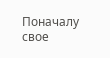Поначалу свое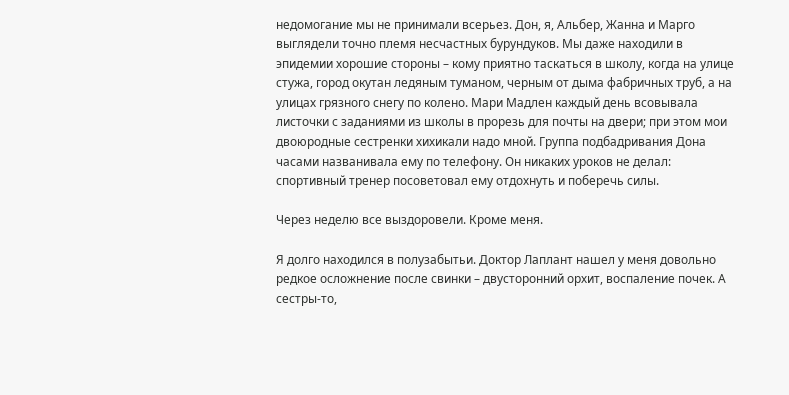недомогание мы не принимали всерьез. Дон, я, Альбер, Жанна и Марго выглядели точно племя несчастных бурундуков. Мы даже находили в эпидемии хорошие стороны – кому приятно таскаться в школу, когда на улице стужа, город окутан ледяным туманом, черным от дыма фабричных труб, а на улицах грязного снегу по колено. Мари Мадлен каждый день всовывала листочки с заданиями из школы в прорезь для почты на двери; при этом мои двоюродные сестренки хихикали надо мной. Группа подбадривания Дона часами названивала ему по телефону. Он никаких уроков не делал: спортивный тренер посоветовал ему отдохнуть и поберечь силы.

Через неделю все выздоровели. Кроме меня.

Я долго находился в полузабытьи. Доктор Лаплант нашел у меня довольно редкое осложнение после свинки – двусторонний орхит, воспаление почек. А сестры-то,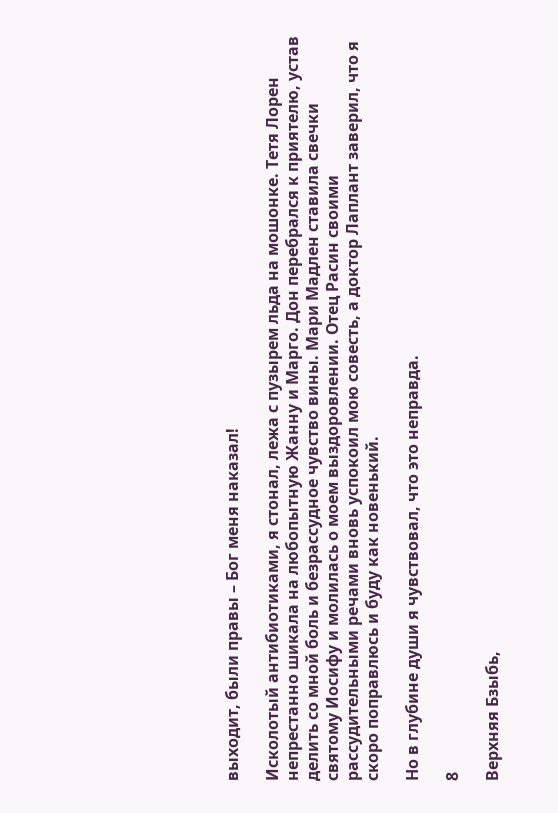выходит, были правы – Бог меня наказал!

Исколотый антибиотиками, я стонал, лежа с пузырем льда на мошонке. Тетя Лорен непрестанно шикала на любопытную Жанну и Марго. Дон перебрался к приятелю, устав делить со мной боль и безрассудное чувство вины. Мари Мадлен ставила свечки святому Иосифу и молилась о моем выздоровлении. Отец Расин своими рассудительными речами вновь успокоил мою совесть, а доктор Лаплант заверил, что я скоро поправлюсь и буду как новенький.

Но в глубине души я чувствовал, что это неправда.

8

Верхняя Бзыбь,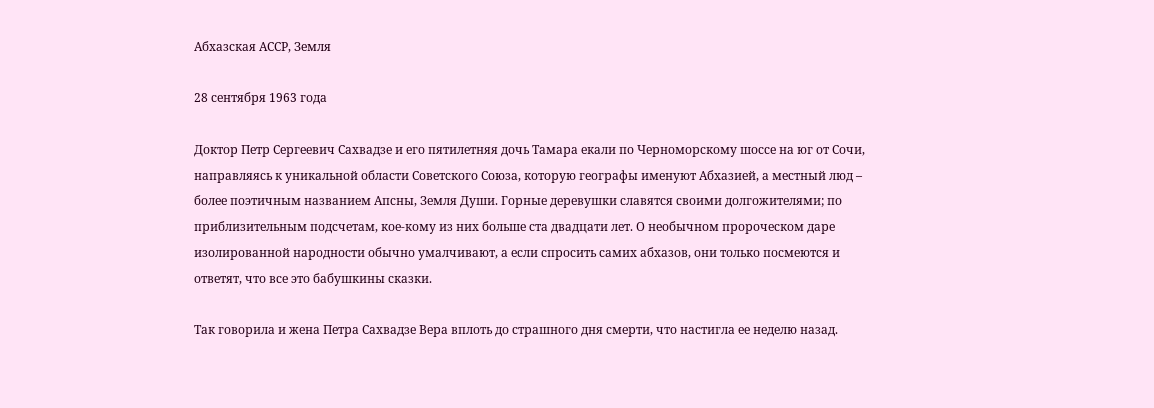Абхазская АССР, Земля

28 сентября 1963 года

Доктор Петр Сергеевич Сахвадзе и его пятилетняя дочь Тамара екали по Черноморскому шоссе на юг от Сочи, направляясь к уникальной области Советского Союза, которую географы именуют Абхазией, а местный люд – более поэтичным названием Апсны, Земля Души. Горные деревушки славятся своими долгожителями; по приблизительным подсчетам, кое-кому из них больше ста двадцати лет. О необычном пророческом даре изолированной народности обычно умалчивают, а если спросить самих абхазов, они только посмеются и ответят, что все это бабушкины сказки.

Так говорила и жена Петра Сахвадзе Вера вплоть до страшного дня смерти, что настигла ее неделю назад.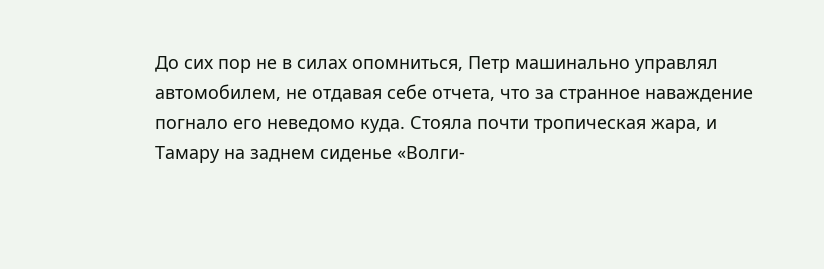До сих пор не в силах опомниться, Петр машинально управлял автомобилем, не отдавая себе отчета, что за странное наваждение погнало его неведомо куда. Стояла почти тропическая жара, и Тамару на заднем сиденье «Волги-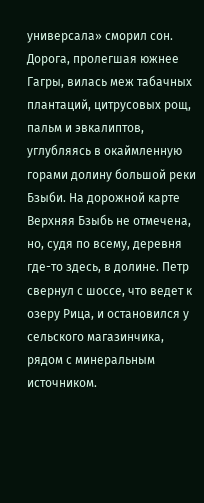универсала» сморил сон. Дорога, пролегшая южнее Гагры, вилась меж табачных плантаций, цитрусовых рощ, пальм и эвкалиптов, углубляясь в окаймленную горами долину большой реки Бзыби. На дорожной карте Верхняя Бзыбь не отмечена, но, судя по всему, деревня где-то здесь, в долине. Петр свернул с шоссе, что ведет к озеру Рица, и остановился у сельского магазинчика, рядом с минеральным источником.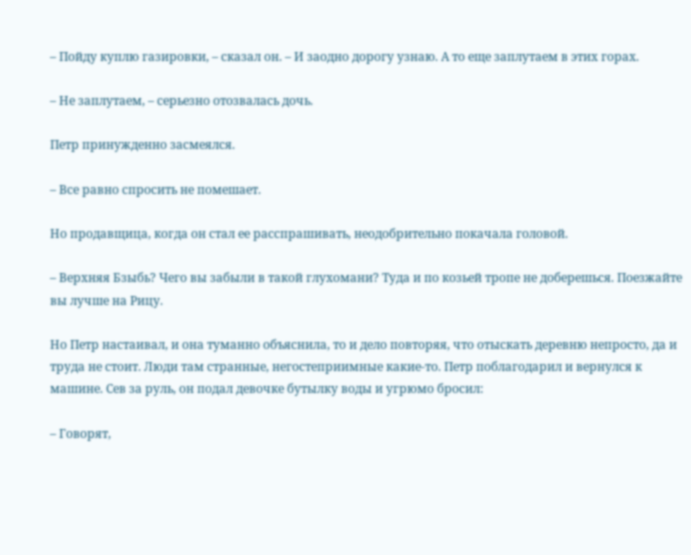– Пойду куплю газировки, – сказал он. – И заодно дорогу узнаю. А то еще заплутаем в этих горах.

– Не заплутаем, – серьезно отозвалась дочь.

Петр принужденно засмеялся.

– Все равно спросить не помешает.

Но продавщица, когда он стал ее расспрашивать, неодобрительно покачала головой.

– Верхняя Бзыбь? Чего вы забыли в такой глухомани? Туда и по козьей тропе не доберешься. Поезжайте вы лучше на Рицу.

Но Петр настаивал, и она туманно объяснила, то и дело повторяя, что отыскать деревню непросто, да и труда не стоит. Люди там странные, негостеприимные какие-то. Петр поблагодарил и вернулся к машине. Сев за руль, он подал девочке бутылку воды и угрюмо бросил:

– Говорят,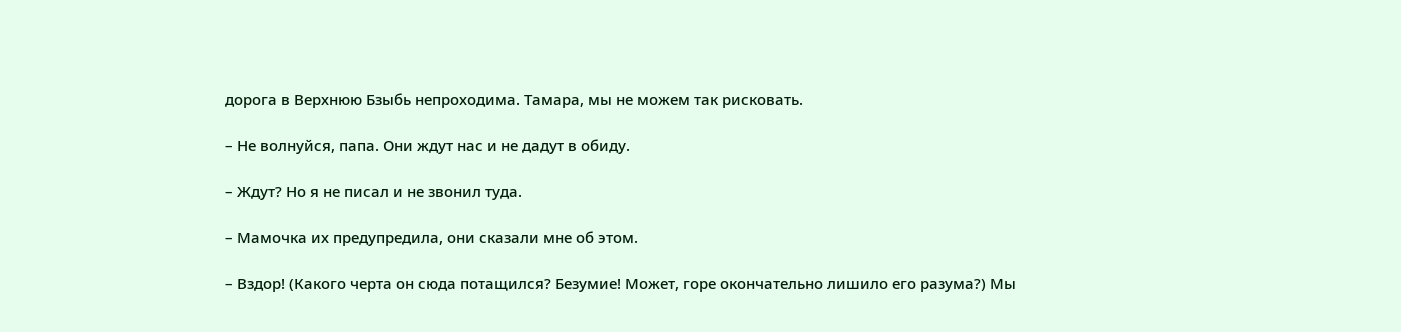дорога в Верхнюю Бзыбь непроходима. Тамара, мы не можем так рисковать.

– Не волнуйся, папа. Они ждут нас и не дадут в обиду.

– Ждут? Но я не писал и не звонил туда.

– Мамочка их предупредила, они сказали мне об этом.

– Вздор! (Какого черта он сюда потащился? Безумие! Может, горе окончательно лишило его разума?) Мы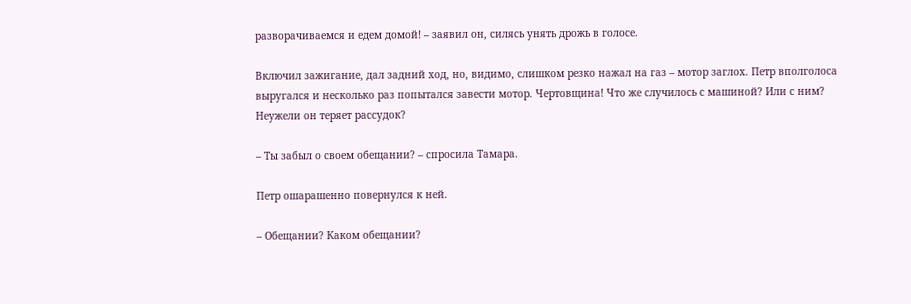разворачиваемся и едем домой! – заявил он, силясь унять дрожь в голосе.

Включил зажигание, дал задний ход, но, видимо, слишком резко нажал на газ – мотор заглох. Петр вполголоса выругался и несколько раз попытался завести мотор. Чертовщина! Что же случилось с машиной? Или с ним? Неужели он теряет рассудок?

– Ты забыл о своем обещании? – спросила Тамара.

Петр ошарашенно повернулся к ней.

– Обещании? Каком обещании?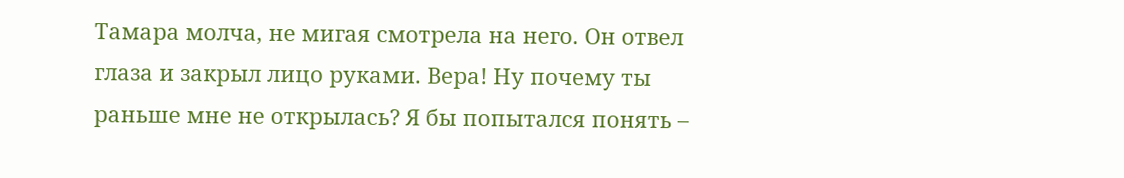Тамара молча, не мигая смотрела на него. Он отвел глаза и закрыл лицо руками. Вера! Ну почему ты раньше мне не открылась? Я бы попытался понять –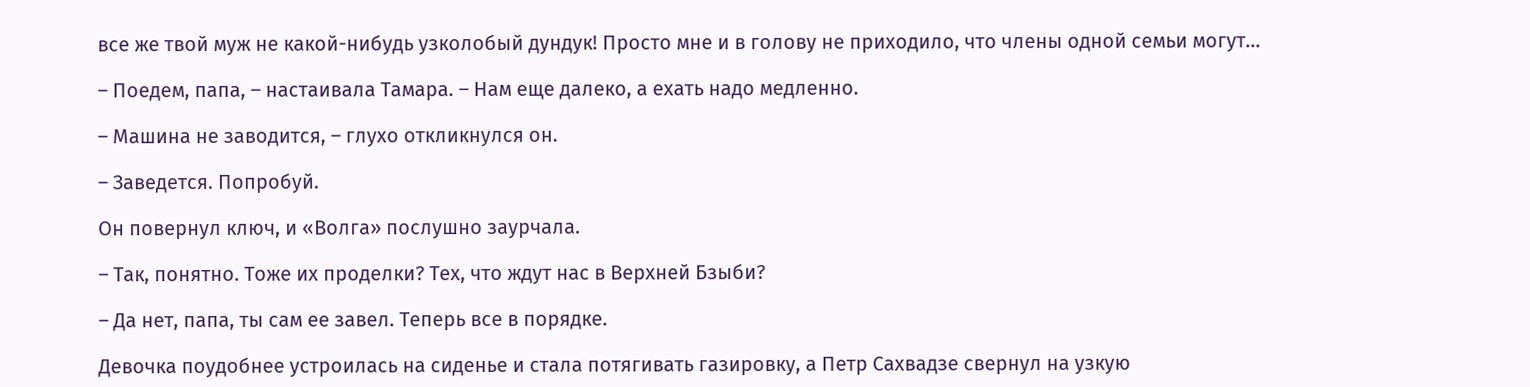все же твой муж не какой-нибудь узколобый дундук! Просто мне и в голову не приходило, что члены одной семьи могут…

– Поедем, папа, – настаивала Тамара. – Нам еще далеко, а ехать надо медленно.

– Машина не заводится, – глухо откликнулся он.

– Заведется. Попробуй.

Он повернул ключ, и «Волга» послушно заурчала.

– Так, понятно. Тоже их проделки? Тех, что ждут нас в Верхней Бзыби?

– Да нет, папа, ты сам ее завел. Теперь все в порядке.

Девочка поудобнее устроилась на сиденье и стала потягивать газировку, а Петр Сахвадзе свернул на узкую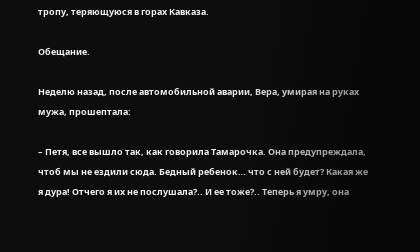тропу, теряющуюся в горах Кавказа.

Обещание.

Неделю назад, после автомобильной аварии, Вера, умирая на руках мужа, прошептала:

– Петя, все вышло так, как говорила Тамарочка. Она предупреждала, чтоб мы не ездили сюда. Бедный ребенок… что с ней будет? Какая же я дура! Отчего я их не послушала?.. И ее тоже?.. Теперь я умру, она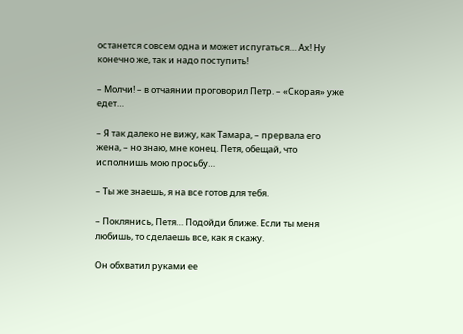останется совсем одна и может испугаться… Ах! Ну конечно же, так и надо поступить!

– Молчи! – в отчаянии проговорил Петр. – «Скорая» уже едет…

– Я так далеко не вижу, как Тамара, – прервала его жена, – но знаю, мне конец. Петя, обещай, что исполнишь мою просьбу…

– Ты же знаешь, я на все готов для тебя.

– Поклянись, Петя… Подойди ближе. Если ты меня любишь, то сделаешь все, как я скажу.

Он обхватил руками ее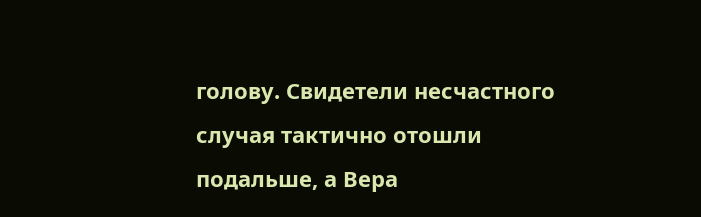голову. Свидетели несчастного случая тактично отошли подальше, а Вера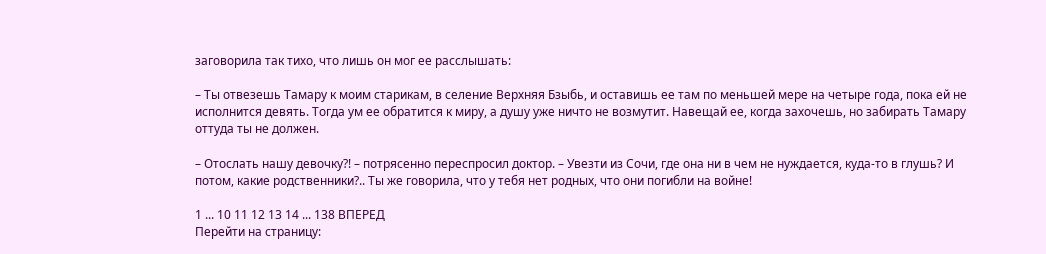заговорила так тихо, что лишь он мог ее расслышать:

– Ты отвезешь Тамару к моим старикам, в селение Верхняя Бзыбь, и оставишь ее там по меньшей мере на четыре года, пока ей не исполнится девять. Тогда ум ее обратится к миру, а душу уже ничто не возмутит. Навещай ее, когда захочешь, но забирать Тамару оттуда ты не должен.

– Отослать нашу девочку?! – потрясенно переспросил доктор. – Увезти из Сочи, где она ни в чем не нуждается, куда-то в глушь? И потом, какие родственники?.. Ты же говорила, что у тебя нет родных, что они погибли на войне!

1 ... 10 11 12 13 14 ... 138 ВПЕРЕД
Перейти на страницу: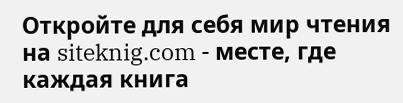Откройте для себя мир чтения на siteknig.com - месте, где каждая книга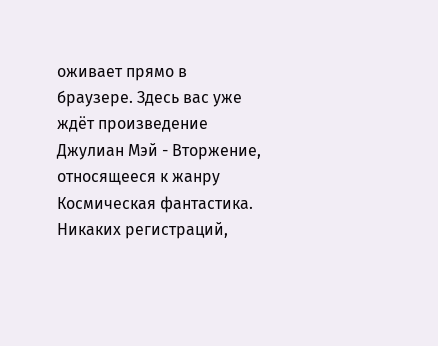оживает прямо в браузере. Здесь вас уже ждёт произведение Джулиан Мэй - Вторжение, относящееся к жанру Космическая фантастика. Никаких регистраций,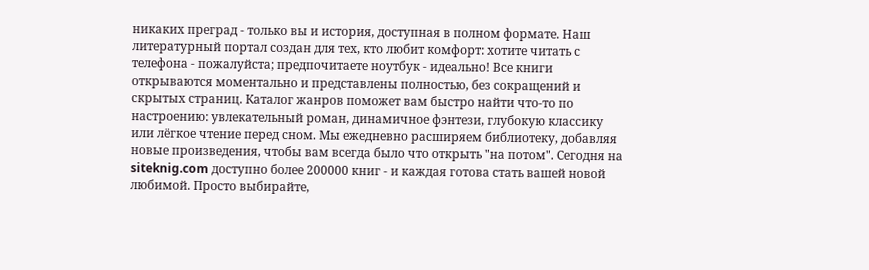никаких преград - только вы и история, доступная в полном формате. Наш литературный портал создан для тех, кто любит комфорт: хотите читать с телефона - пожалуйста; предпочитаете ноутбук - идеально! Все книги открываются моментально и представлены полностью, без сокращений и скрытых страниц. Каталог жанров поможет вам быстро найти что-то по настроению: увлекательный роман, динамичное фэнтези, глубокую классику или лёгкое чтение перед сном. Мы ежедневно расширяем библиотеку, добавляя новые произведения, чтобы вам всегда было что открыть "на потом". Сегодня на siteknig.com доступно более 200000 книг - и каждая готова стать вашей новой любимой. Просто выбирайте,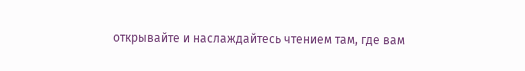открывайте и наслаждайтесь чтением там, где вам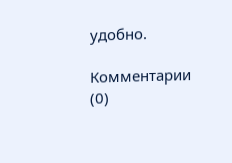удобно.

Комментарии (0)